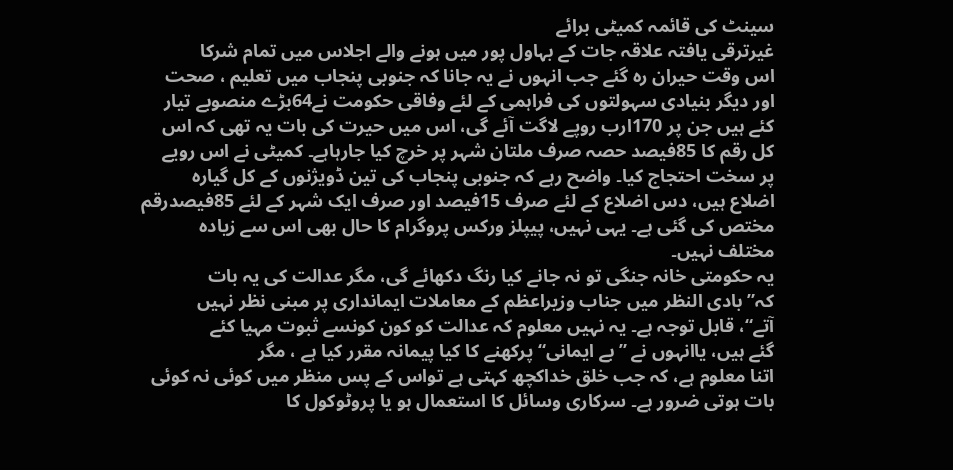سینٹ کی قائمہ کمیٹی برائے
غیرترقی یافتہ علاقہ جات کے بہاول پور میں ہونے والے اجلاس میں تمام شرکا
اس وقت حیران رہ گئے جب انہوں نے یہ جانا کہ جنوبی پنجاب میں تعلیم ، صحت
اور دیگر بنیادی سہولتوں کی فراہمی کے لئے وفاقی حکومت نے64بڑے منصوبے تیار
کئے ہیں جن پر 170ارب روپے لاگت آئے گی، اس میں حیرت کی بات یہ تھی کہ اس
کل رقم کا 85فیصد حصہ صرف ملتان شہر پر خرچ کیا جارہاہے۔ کمیٹی نے اس رویے
پر سخت احتجاج کیا۔ واضح رہے کہ جنوبی پنجاب کی تین ڈویژنوں کے کل گیارہ
اضلاع ہیں، دس اضلاع کے لئے صرف 15فیصد اور صرف ایک شہر کے لئے 85فیصدرقم
مختص کی گئی ہے۔ یہی نہیں، پیپلز ورکس پروگرام کا حال بھی اس سے زیادہ
مختلف نہیں۔
یہ حکومتی خانہ جنگی تو نہ جانے کیا رنگ دکھائے گی، مگر عدالت کی یہ بات
کہ” بادی النظر میں جناب وزیراعظم کے معاملات ایمانداری پر مبنی نظر نہیں
آتے“، قابل توجہ ہے۔ یہ نہیں معلوم کہ عدالت کو کون کونسے ثبوت مہیا کئے
گئے ہیں، یاانہوں نے ”بے ایمانی“ پرکھنے کا کیا پیمانہ مقرر کیا ہے ، مگر
اتنا معلوم ہے، کہ جب خلق خداکچھ کہتی ہے تواس کے پس منظر میں کوئی نہ کوئی
بات ہوتی ضرور ہے۔ سرکاری وسائل کا استعمال ہو یا پروٹوکول کا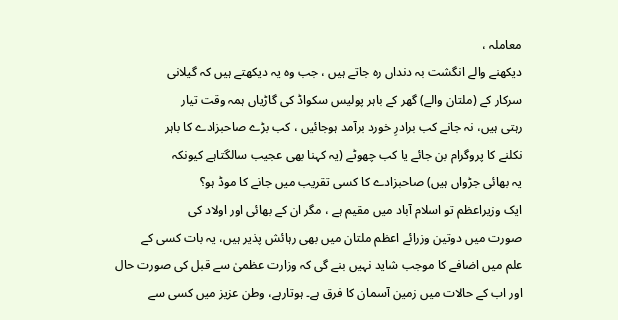معاملہ ،
دیکھنے والے انگشت بہ دنداں رہ جاتے ہیں ، جب وہ یہ دیکھتے ہیں کہ گیلانی
سرکار کے (ملتان والے) گھر کے باہر پولیس سکواڈ کی گاڑیاں ہمہ وقت تیار
رہتی ہیں، نہ جانے کب برادرِ خورد برآمد ہوجائیں ، کب بڑے صاحبزادے کا باہر
نکلنے کا پروگرام بن جائے یا کب چھوٹے (یہ کہنا بھی عجیب سالگتاہے کیونکہ
یہ بھائی جڑواں ہیں) صاحبزادے کا کسی تقریب میں جانے کا موڈ ہو؟
ایک وزیراعظم تو اسلام آباد میں مقیم ہے ، مگر ان کے بھائی اور اولاد کی
صورت میں دوتین وزرائے اعظم ملتان میں بھی رہائش پذیر ہیں، یہ بات کسی کے
علم میں اضافے کا موجب شاید نہیں بنے گی کہ وزارت عظمیٰ سے قبل کی صورت حال
اور اب کے حالات میں زمین آسمان کا فرق ہے۔ ہوتارہے، وطن عزیز میں کسی سے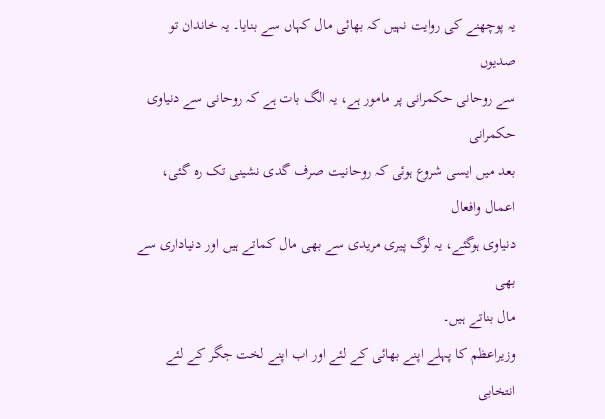یہ پوچھنے کی روایت نہیں کہ بھائی مال کہاں سے بنایا۔ یہ خاندان تو صدیوں
سے روحانی حکمرانی پر مامور ہے، یہ الگ بات ہے کہ روحانی سے دنیاوی حکمرانی
بعد میں ایسی شروع ہوئی کہ روحانیت صرف گدی نشینی تک رہ گئی، اعمال وافعال
دنیاوی ہوگئے، یہ لوگ پیری مریدی سے بھی مال کماتے ہیں اور دنیاداری سے بھی
مال بناتے ہیں۔
وزیراعظم کا پہلے اپنے بھائی کے لئے اور اب اپنے لخت جگر کے لئے انتخابی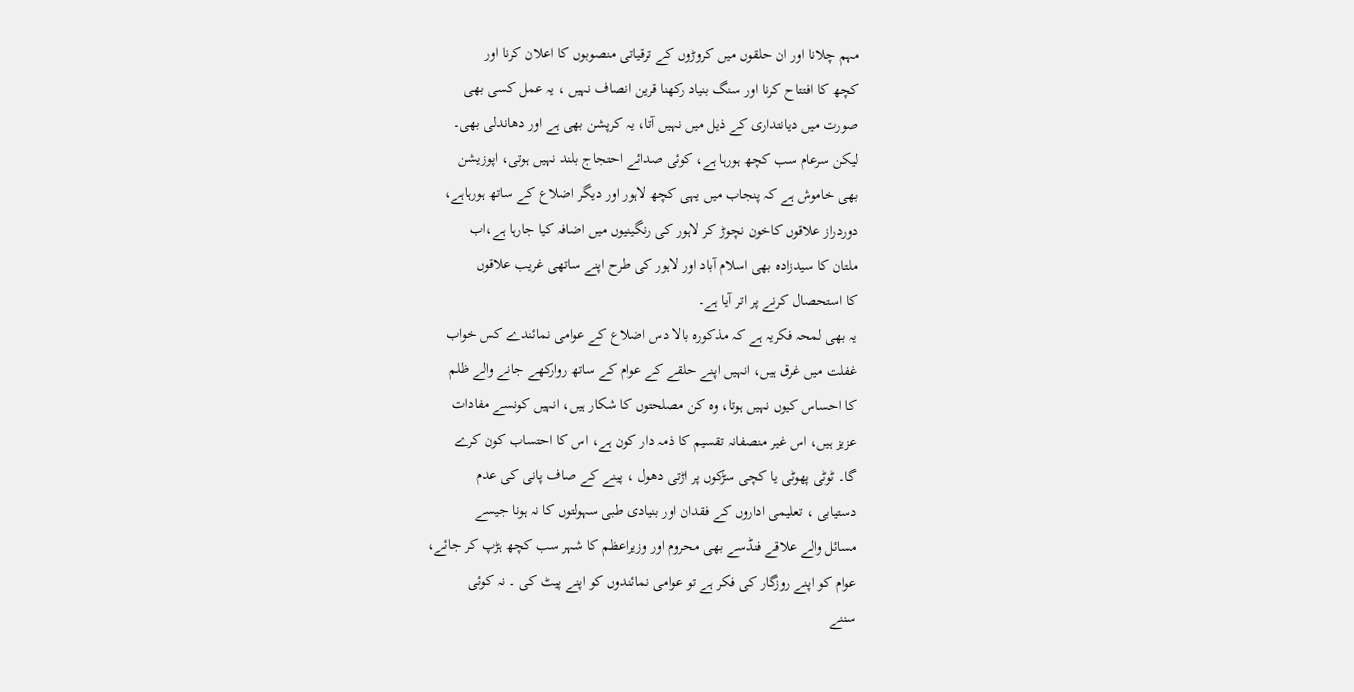مہم چلانا اور ان حلقوں میں کروڑوں کے ترقیاتی منصوبوں کا اعلان کرنا اور
کچھ کا افتتاح کرنا اور سنگ بنیاد رکھنا قرین انصاف نہیں ، یہ عمل کسی بھی
صورت میں دیانتداری کے ذیل میں نہیں آتا، یہ کرپشن بھی ہے اور دھاندلی بھی۔
لیکن سرعام سب کچھ ہورہا ہے، کوئی صدائے احتجاج بلند نہیں ہوتی، اپوزیشن
بھی خاموش ہے کہ پنجاب میں یہی کچھ لاہور اور دیگر اضلاع کے ساتھ ہورہاہے،
دوردراز علاقوں کاخون نچوڑ کر لاہور کی رنگینیوں میں اضافہ کیا جارہا ہے،اب
ملتان کا سیدزادہ بھی اسلام آباد اور لاہور کی طرح اپنے ساتھی غریب علاقوں
کا استحصال کرنے پر اتر آیا ہے۔
یہ بھی لمحہ فکریہ ہے کہ مذکورہ بالا دس اضلاع کے عوامی نمائندے کس خواب
غفلت میں غرق ہیں، انہیں اپنے حلقے کے عوام کے ساتھ روارکھے جانے والے ظلم
کا احساس کیوں نہیں ہوتا، وہ کن مصلحتوں کا شکار ہیں، انہیں کونسے مفادات
عزیز ہیں، اس غیر منصفانہ تقسیم کا ذمہ دار کون ہے، اس کا احتساب کون کرے
گا۔ ٹوٹی پھوٹی یا کچی سڑکوں پر اڑتی دھول ، پینے کے صاف پانی کی عدم
دستیابی ، تعلیمی اداروں کے فقدان اور بنیادی طبی سہولتوں کا نہ ہونا جیسے
مسائل والے علاقے فنڈسے بھی محروم اور وزیراعظم کا شہر سب کچھ ہڑپ کر جائے،
عوام کو اپنے روزگار کی فکر ہے تو عوامی نمائندوں کو اپنے پیٹ کی ۔ نہ کوئی
سننے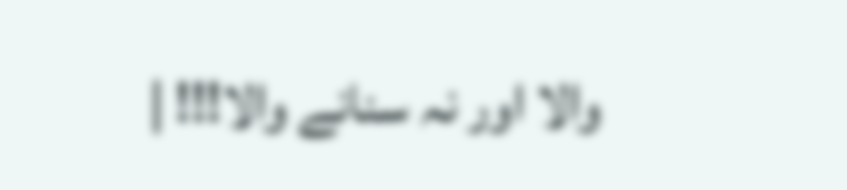والا اور نہ سنانے والا!!! |